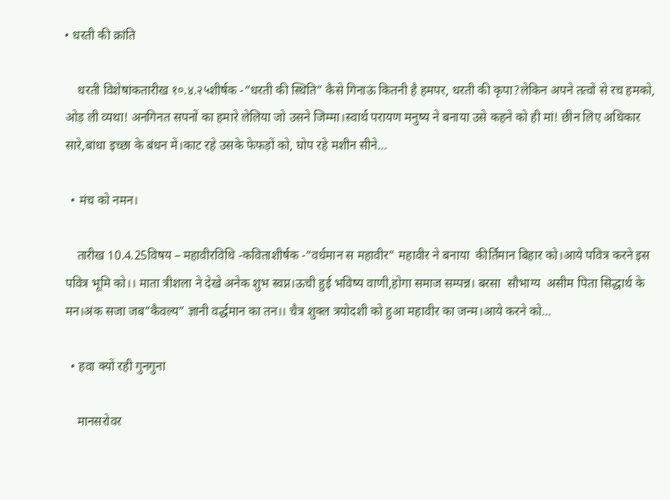• धरती की क्रांति

    धरती विशेषांकतारीख १०.४.२५शीर्षक -“धरती की स्थिति” कैसे गिनाऊं कितनी है हमपर, धरती की कृपा?लेकिन अपने तत्वों से रच हमको, ओड़ ली व्यथा! अनगिनत सपनों का हमारे लेलिया जो उसने जिम्मा।स्वार्थ परायण मनुष्य ने बनाया उसे कहने को ही मां! छीन लिए अधिकार सारे,बांधा इच्छा के बंधन में।काट रहे उसके फेफड़ों को, घोप रहे मशीन सीने…

  • मंच को नमन।

    तारीख 10.4.25विषय – महावीरविधि -कविताशीर्षक -“वर्धमान स महावीर” महावीर ने बनाया  कीर्तिमान बिहार को।आये पवित्र करने इस पवित्र भूमि को।। माता त्रीशला ने देखे अनेक शुभ स्वप्न।ऊची हुई भविष्य वाणी,होगा समाज सम्पन्न। बरसा  सौभाग्य  असीम पिता सिद्धार्थ के मन।अंक सजा जब”कैवल्य” ज्ञानी वर्द्धमान का तन।। चैत्र शुक्ल त्रयोदशी को हुआ महावीर का जन्म।आये करने को…

  • हवा क्यों रही गुनगुना

    मानसरोवर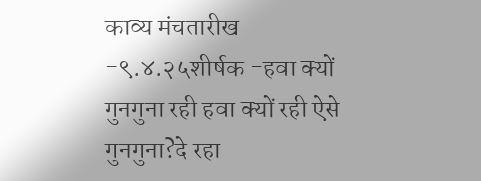काव्य मंचतारीख -९.४.२५शीर्षक -हवा क्यों गुनगुना रही हवा क्यों रही ऐसे गुनगुना?दे रहा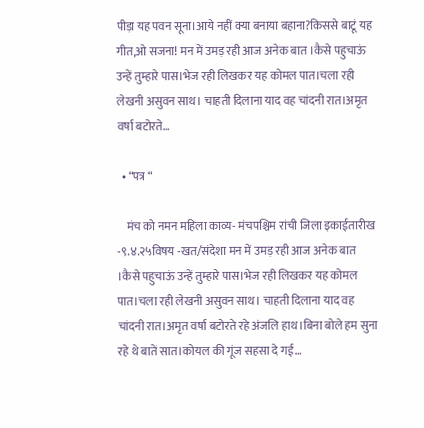पीड़ा यह पवन सूना।आये नहीं क्या बनाया बहाना?किससे बाटूं यह गीत,ओ सजना! मन में उमड़ रही आज अनेक बात ।कैसे पहुचाऊं उन्हें तुम्हारे पास।भेज रही लिखकर यह कोमल पात।चला रही लेखनी असुवन साथ। चाहती दिलाना याद वह चांदनी रात।अमृत वर्षा बटोरते…

  • “पत्र “

    मंच को नमन महिला काव्य- मंचपश्चिम रांची जिला इकाईतारीख -९.४.२५विषय -खत/संदेशा मन में उमड़ रही आज अनेक बात ।कैसे पहुचाऊं उन्हें तुम्हारे पास।भेज रही लिखकर यह कोमल पात।चला रही लेखनी असुवन साथ। चाहती दिलाना याद वह चांदनी रात।अमृत वर्षा बटोरते रहे अंजलि हाथ।बिना बोले हम सुना रहे थे बातें सात।कोयल की गूंज सहसा दे गई…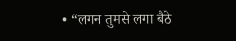• “लगन तुमसे लगा बैठे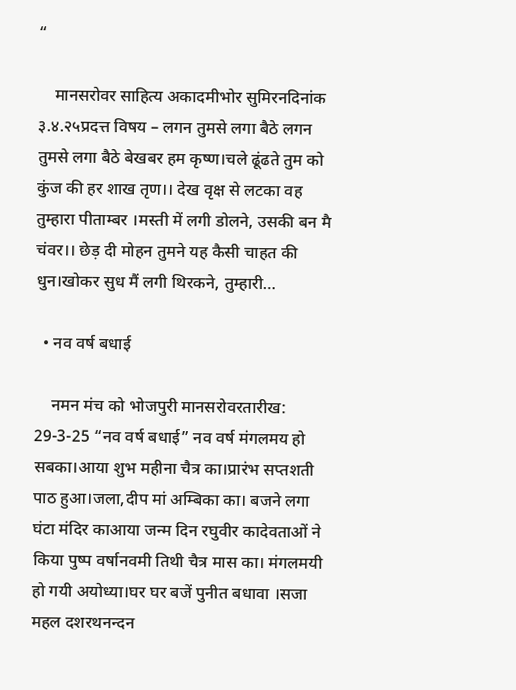“

    मानसरोवर साहित्य अकादमीभोर सुमिरनदिनांक ३.४.२५प्रदत्त विषय – लगन तुमसे लगा बैठे लगन तुमसे लगा बैठे बेखबर हम कृष्ण।चले ढूंढते तुम को कुंज की हर शाख तृण।। देख वृक्ष से लटका वह तुम्हारा पीताम्बर ।मस्ती में लगी डोलने, उसकी बन मै चंवर।। छेड़ दी मोहन तुमने यह कैसी चाहत की धुन।खोकर सुध मैं लगी थिरकने, तुम्हारी…

  • नव वर्ष बधाई

    नमन मंच को भोजपुरी मानसरोवरतारीख: 29-3-25 “नव वर्ष बधाई” नव वर्ष मंगलमय हो सबका।आया शुभ महीना चैत्र का।प्रारंभ सप्तशती पाठ हुआ।जला,दीप मां अम्बिका का। बजने लगा घंटा मंदिर काआया जन्म दिन रघुवीर कादेवताओं ने किया पुष्प वर्षानवमी तिथी चैत्र मास का। मंगलमयी हो गयी अयोध्या।घर घर बजें पुनीत बधावा ।सजा महल दशरथनन्दन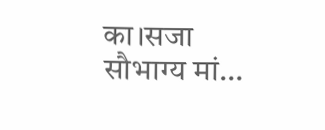का।सजा सौभाग्य मां…